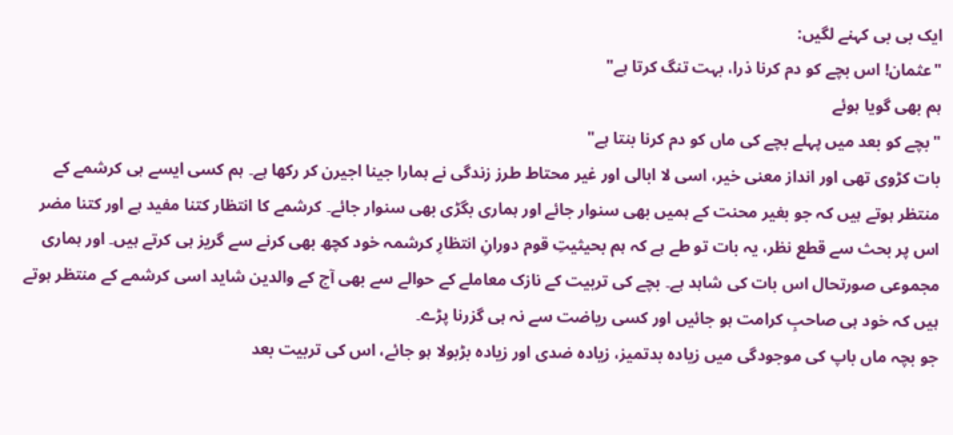ایک بی بی کہنے لگیں:
"عثمان! اس بچے کو دم کرنا ذرا، بہت تنگ کرتا ہے"
ہم بھی گویا ہوئے
"بچے کو بعد میں پہلے بچے کی ماں کو دم کرنا بنتا ہے"
بات کڑوی تھی اور انداز معنی خیر، اسی لا ابالی اور غیر محتاط طرز زندگی نے ہمارا جینا اجیرن کر رکھا ہے۔ ہم کسی ایسے ہی کرشمے کے منتظر ہوتے ہیں کہ جو بغیر محنت کے ہمیں بھی سنوار جائے اور ہماری بگڑی بھی سنوار جائے۔ کرشمے کا انتظار کتنا مفید ہے اور کتنا مضر اس پر بحث سے قطع نظر، یہ بات تو طے ہے کہ ہم بحیثیتِ قوم دورانِ انتظارِ کرشمہ خود کچھ بھی کرنے سے گریز ہی کرتے ہیں۔ اور ہماری مجموعی صورتحال اس بات کی شاہد ہے۔ بچے کی تربیت کے نازک معاملے کے حوالے سے بھی آج کے والدین شاید اسی کرشمے کے منتظر ہوتے ہیں کہ خود ہی صاحبِ کرامت ہو جائیں اور کسی ریاضت سے نہ ہی گزرنا پڑے۔
جو بچہ ماں باپ کی موجودگی میں زیادہ بدتمیز، زیادہ ضدی اور زیادہ بڑبولا ہو جائے، اس کی تربیت بعد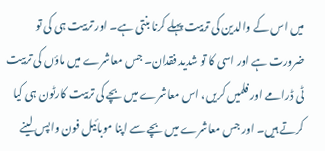میں اس کے والدین کی تربیت پہلے کرنا بنتی ہے۔ اور تربیت ہی کی تو ضرورت ہے اور اسی کا تو شدید فقدان۔ جس معاشرے میں ماؤں کی تربیت ٹی ڈرامے اور فلمیں کریں، اس معاشرے میں بچے کی تربیت کارٹون ہی کیا کرتے ہیں۔ اور جس معاشرے میں بچے سے اپنا موبائیل فون واپس لینے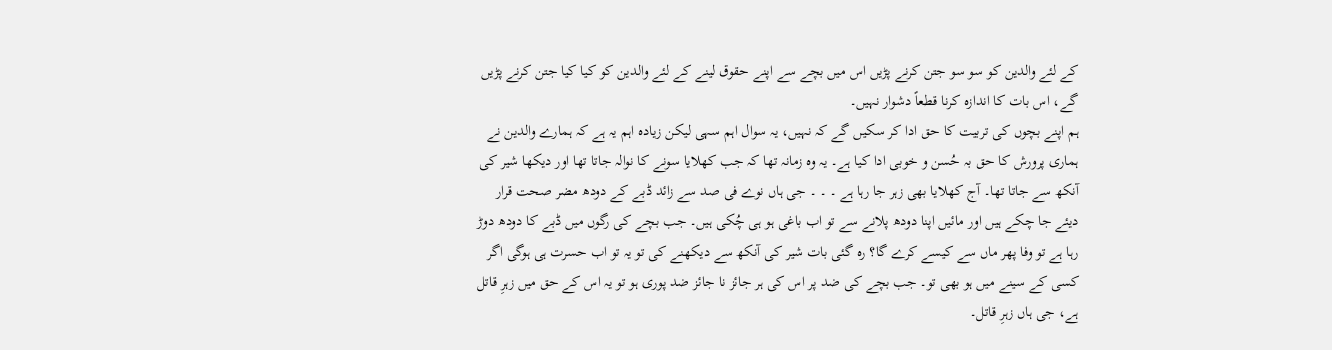کے لئے والدین کو سو سو جتن کرنے پڑیں اس میں بچے سے اپنے حقوق لینے کے لئے والدین کو کیا کیا جتن کرنے پڑیں گے، اس بات کا اندازہ کرنا قطعاً دشوار نہیں۔
ہم اپنے بچوں کی تربیت کا حق ادا کر سکیں گے کہ نہیں، یہ سوال اہم سہی لیکن زیادہ اہم یہ ہے کہ ہمارے والدین نے ہماری پرورش کا حق بہ حُسن و خوبی ادا کیا ہے۔ یہ وہ زمانہ تھا کہ جب کھلایا سونے کا نوالہ جاتا تھا اور دیکھا شیر کی آنکھ سے جاتا تھا۔ آج کھلایا بھی زہر جا رہا ہے ۔ ۔ ۔ جی ہاں نوے فی صد سے زائد ڈبے کے دودھ مضر صحت قرار دیئے جا چکے ہیں اور مائیں اپنا دودھ پلانے سے تو اب باغی ہو ہی چُکی ہیں۔ جب بچے کی رگوں میں ڈبے کا دودھ دوڑ رہا ہے تو وفا پھر ماں سے کیسے کرے گا؟ رہ گئی بات شیر کی آنکھ سے دیکھنے کی تو یہ تو اب حسرت ہی ہوگی اگر کسی کے سینے میں ہو بھی تو۔ جب بچے کی ضد پر اس کی ہر جائز نا جائز ضد پوری ہو تو یہ اس کے حق میں زہرِ قاتل ہے، جی ہاں زہرِ قاتل۔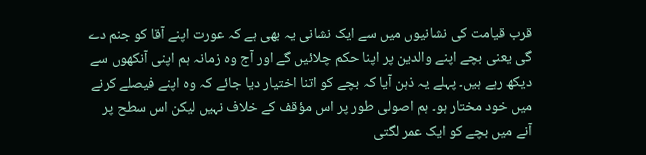قرب قیامت کی نشانیوں میں سے ایک نشانی یہ بھی ہے کہ عورت اپنے آقا کو جنم دے گی یعنی بچے اپنے والدین پر اپنا حکم چلائیں گے اور آج وہ زمانہ ہم اپنی آنکھوں سے دیکھ رہے ہیں۔ پہلے یہ ذہن آیا کہ بچے کو اتنا اختیار دیا جائے کہ وہ اپنے فیصلے کرنے میں خود مختار ہو۔ ہم اصولی طور پر اس مؤقف کے خلاف نہیں لیکن اس سطح پر آنے میں بچے کو ایک عمر لگتی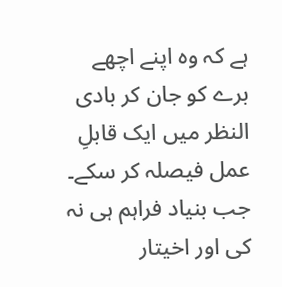ہے کہ وہ اپنے اچھے برے کو جان کر بادی النظر میں ایک قابلِ عمل فیصلہ کر سکے۔ جب بنیاد فراہم ہی نہ کی اور اخیتار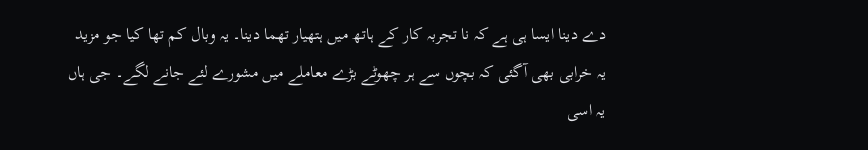دے دینا ایسا ہی ہے کہ نا تجربہ کار کے ہاتھ میں ہتھیار تھما دینا۔ یہ وبال کم تھا کیا جو مزید یہ خرابی بھی آگئی کہ بچوں سے ہر چھوٹے بڑے معاملے میں مشورے لئے جانے لگے۔ جی ہاں یہ اسی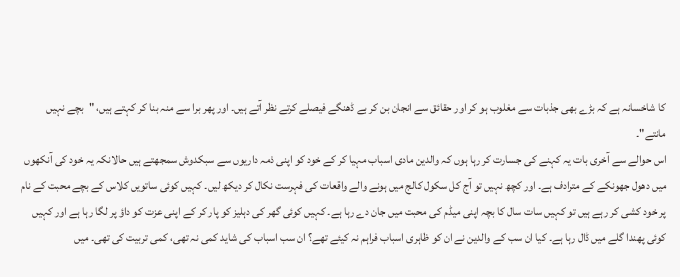کا شاخسانہ ہے کہ بڑے بھی جذبات سے مغلوب ہو کر اور حقائق سے انجان بن کر بے ڈھنگے فیصلے کرتے نظر آتے ہیں۔ اور پھر برا سے منہ بنا کر کہتے ہیں، "بچے نہیں مانتے"۔
اس حوالے سے آخری بات یہ کہنے کی جسارت کر رہا ہوں کہ والدین مادی اسباب مہیا کر کے خود کو اپنی ذمہ داریوں سے سبکدوش سمجھتے ہیں حالانکہ یہ خود کی آنکھوں میں دھول جھونکے کے مترادف ہے۔ اور کچھ نہیں تو آج کل سکول کالج میں ہونے والے واقعات کی فہرست نکال کر دیکھ لیں۔ کہیں کوئی ساتویں کلاس کے بچے محبت کے نام پر خود کشی کر رہے ہیں تو کہیں سات سال کا بچہ اپنی میڈم کی محبت میں جان دے رہا ہے۔ کہیں کوئی گھر کی دہلیز کو پار کر کے اپنی عزت کو داؤ پر لگا رہا ہے اور کہیں کوئی پھندا گلے میں ڈال رہا ہے۔ کیا ان سب کے والدین نے ان کو ظاہری اسباب فراہم نہ کیئے تھے؟ ان سب اسباب کی شاید کمی نہ تھی، کمی تربیت کی تھی۔ میں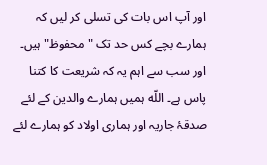اور آپ اس بات کی تسلی کر لیں کہ ہمارے بچے کس حد تک "محفوظ" ہیں۔ اور سب سے اہم یہ کہ شریعت کا کتنا پاس ہے۔ اللّه ہمیں ہمارے والدین کے لئے صدقۂ جاریہ اور ہماری اولاد کو ہمارے لئے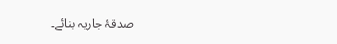صدقۂ جاریہ بنائے۔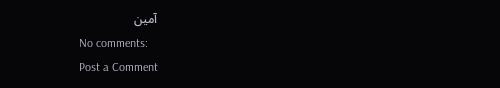آمین
No comments:
Post a Comment